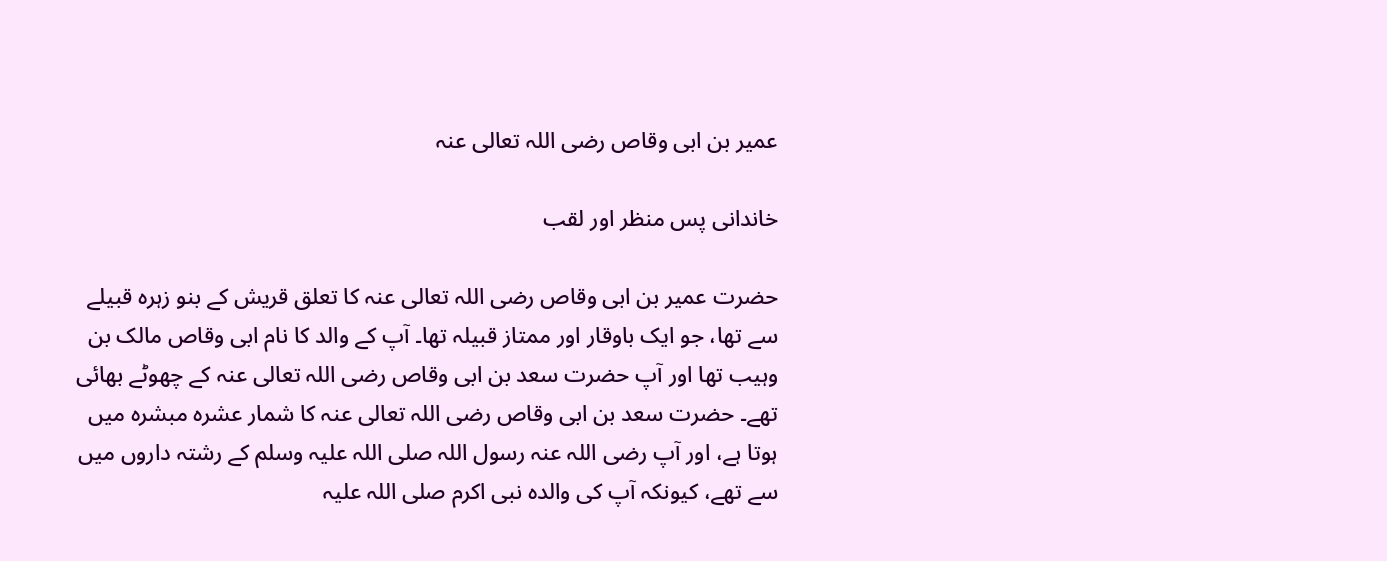عمیر بن ابی وقاص رضی اللہ تعالی عنہ

خاندانی پس منظر اور لقب

حضرت عمیر بن ابی وقاص رضی اللہ تعالی عنہ کا تعلق قریش کے بنو زہرہ قبیلے سے تھا، جو ایک باوقار اور ممتاز قبیلہ تھا۔ آپ کے والد کا نام ابی وقاص مالک بن وہیب تھا اور آپ حضرت سعد بن ابی وقاص رضی اللہ تعالی عنہ کے چھوٹے بھائی تھے۔ حضرت سعد بن ابی وقاص رضی اللہ تعالی عنہ کا شمار عشرہ مبشرہ میں ہوتا ہے، اور آپ رضی اللہ عنہ رسول اللہ صلی اللہ علیہ وسلم کے رشتہ داروں میں سے تھے، کیونکہ آپ کی والدہ نبی اکرم صلی اللہ علیہ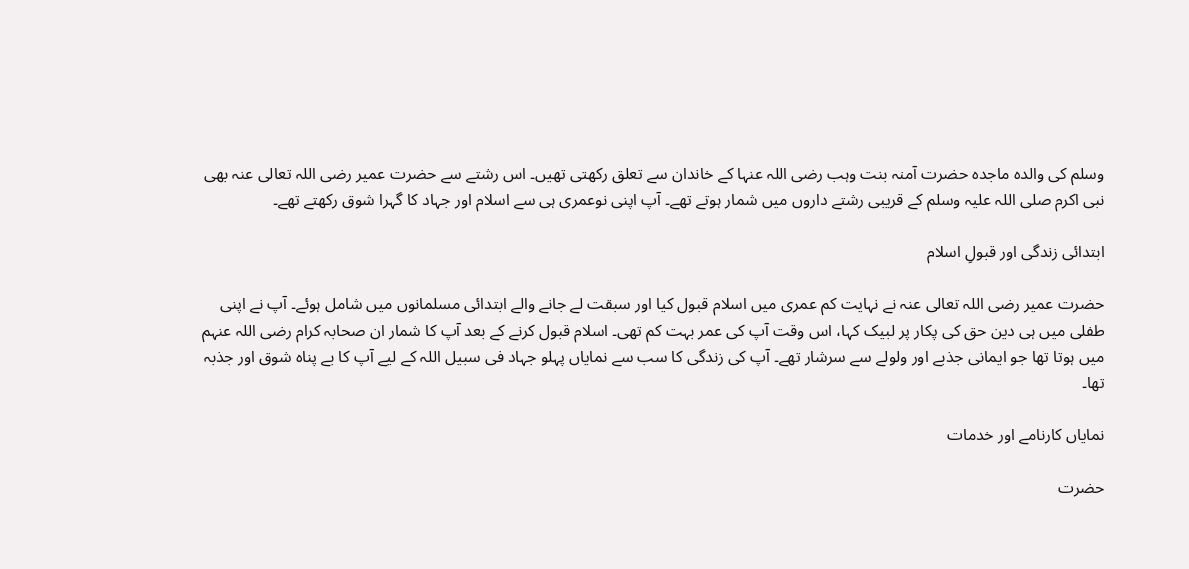وسلم کی والدہ ماجدہ حضرت آمنہ بنت وہب رضی اللہ عنہا کے خاندان سے تعلق رکھتی تھیں۔ اس رشتے سے حضرت عمیر رضی اللہ تعالی عنہ بھی نبی اکرم صلی اللہ علیہ وسلم کے قریبی رشتے داروں میں شمار ہوتے تھے۔ آپ اپنی نوعمری ہی سے اسلام اور جہاد کا گہرا شوق رکھتے تھے۔

ابتدائی زندگی اور قبولِ اسلام

حضرت عمیر رضی اللہ تعالی عنہ نے نہایت کم عمری میں اسلام قبول کیا اور سبقت لے جانے والے ابتدائی مسلمانوں میں شامل ہوئے۔ آپ نے اپنی طفلی میں ہی دین حق کی پکار پر لبیک کہا، اس وقت آپ کی عمر بہت کم تھی۔ اسلام قبول کرنے کے بعد آپ کا شمار ان صحابہ کرام رضی اللہ عنہم میں ہوتا تھا جو ایمانی جذبے اور ولولے سے سرشار تھے۔ آپ کی زندگی کا سب سے نمایاں پہلو جہاد فی سبیل اللہ کے لیے آپ کا بے پناہ شوق اور جذبہ تھا۔

نمایاں کارنامے اور خدمات

حضرت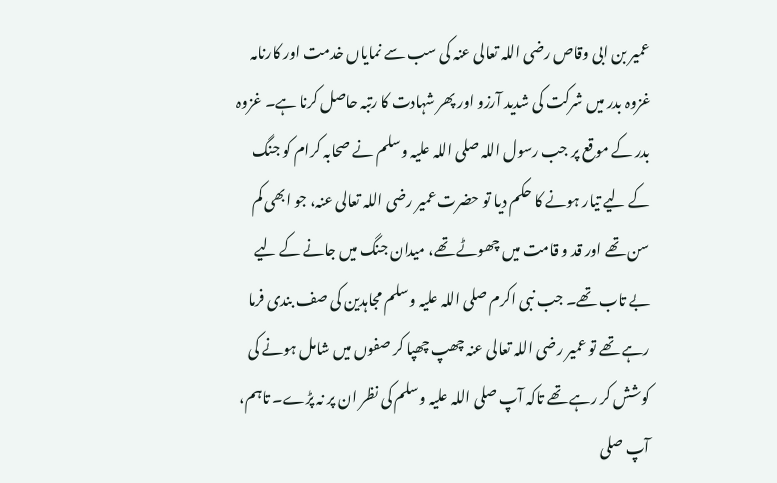عمیر بن ابی وقاص رضی اللہ تعالی عنہ کی سب سے نمایاں خدمت اور کارنامہ غزوہ بدر میں شرکت کی شدید آرزو اور پھر شہادت کا رتبہ حاصل کرنا ہے۔ غزوہ بدر کے موقع پر جب رسول اللہ صلی اللہ علیہ وسلم نے صحابہ کرام کو جنگ کے لیے تیار ہونے کا حکم دیا تو حضرت عمیر رضی اللہ تعالی عنہ، جو ابھی کم سن تھے اور قد و قامت میں چھوٹے تھے، میدان جنگ میں جانے کے لیے بے تاب تھے۔ جب نبی اکرم صلی اللہ علیہ وسلم مجاہدین کی صف بندی فرما رہے تھے تو عمیر رضی اللہ تعالی عنہ چھپ چھپا کر صفوں میں شامل ہونے کی کوشش کر رہے تھے تاکہ آپ صلی اللہ علیہ وسلم کی نظر ان پر نہ پڑے۔ تاہم، آپ صلی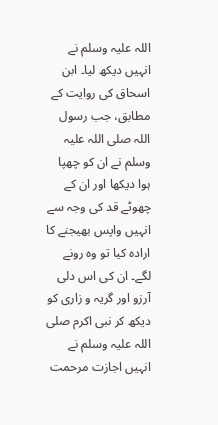اللہ علیہ وسلم نے انہیں دیکھ لیا۔ ابن اسحاق کی روایت کے مطابق، جب رسول اللہ صلی اللہ علیہ وسلم نے ان کو چھپا ہوا دیکھا اور ان کے چھوٹے قد کی وجہ سے انہیں واپس بھیجنے کا ارادہ کیا تو وہ رونے لگے۔ ان کی اس دلی آرزو اور گریہ و زاری کو دیکھ کر نبی اکرم صلی اللہ علیہ وسلم نے انہیں اجازت مرحمت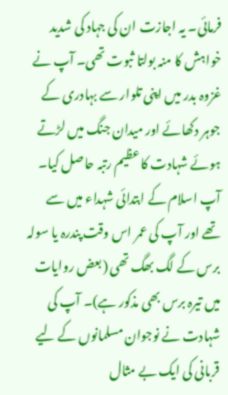فرمائی۔ یہ اجازت ان کی جہاد کی شدید خواہش کا منہ بولتا ثبوت تھی۔ آپ نے غزوہ بدر میں اپنی تلوار سے بہادری کے جوہر دکھائے اور میدان جنگ میں لڑتے ہوئے شہادت کا عظیم رتبہ حاصل کیا۔ آپ اسلام کے ابتدائی شہداء میں سے تھے اور آپ کی عمر اس وقت پندرہ یا سولہ برس کے لگ بھگ تھی (بعض روایات میں تیرہ برس بھی مذکور ہے)۔ آپ کی شہادت نے نوجوان مسلمانوں کے لیے قربانی کی ایک بے مثال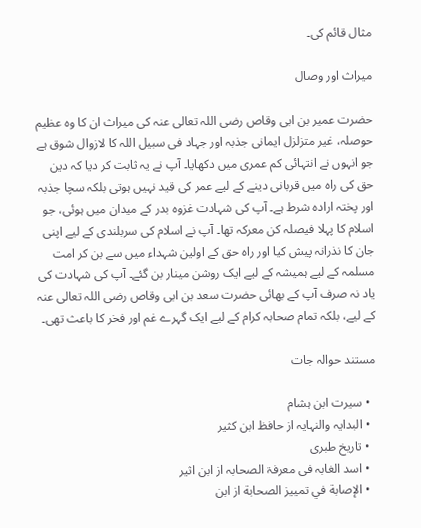مثال قائم کی۔

میراث اور وصال

حضرت عمیر بن ابی وقاص رضی اللہ تعالی عنہ کی میراث ان کا وہ عظیم حوصلہ، غیر متزلزل ایمانی جذبہ اور جہاد فی سبیل اللہ کا لازوال شوق ہے جو انہوں نے انتہائی کم عمری میں دکھایا۔ آپ نے یہ ثابت کر دیا کہ دین حق کی راہ میں قربانی دینے کے لیے عمر کی قید نہیں ہوتی بلکہ سچا جذبہ اور پختہ ارادہ شرط ہے۔ آپ کی شہادت غزوہ بدر کے میدان میں ہوئی، جو اسلام کا پہلا فیصلہ کن معرکہ تھا۔ آپ نے اسلام کی سربلندی کے لیے اپنی جان کا نذرانہ پیش کیا اور راہ حق کے اولین شہداء میں سے بن کر امت مسلمہ کے لیے ہمیشہ کے لیے ایک روشن مینار بن گئے۔ آپ کی شہادت کی یاد نہ صرف آپ کے بھائی حضرت سعد بن ابی وقاص رضی اللہ تعالی عنہ کے لیے، بلکہ تمام صحابہ کرام کے لیے ایک گہرے غم اور فخر کا باعث تھی۔

مستند حوالہ جات

  • سیرت ابن ہشام
  • البدایہ والنہایہ از حافظ ابن کثیر
  • تاریخ طبری
  • اسد الغابہ فی معرفۃ الصحابہ از ابن اثیر
  • الإصابة في تمييز الصحابة از ابن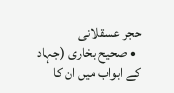حجر عسقلانی
  • صحیح بخاری (جہاد کے ابواب میں ان کا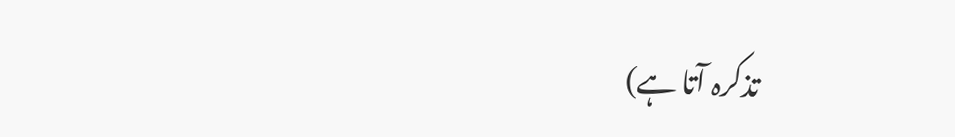تذکرہ آتا ہے)